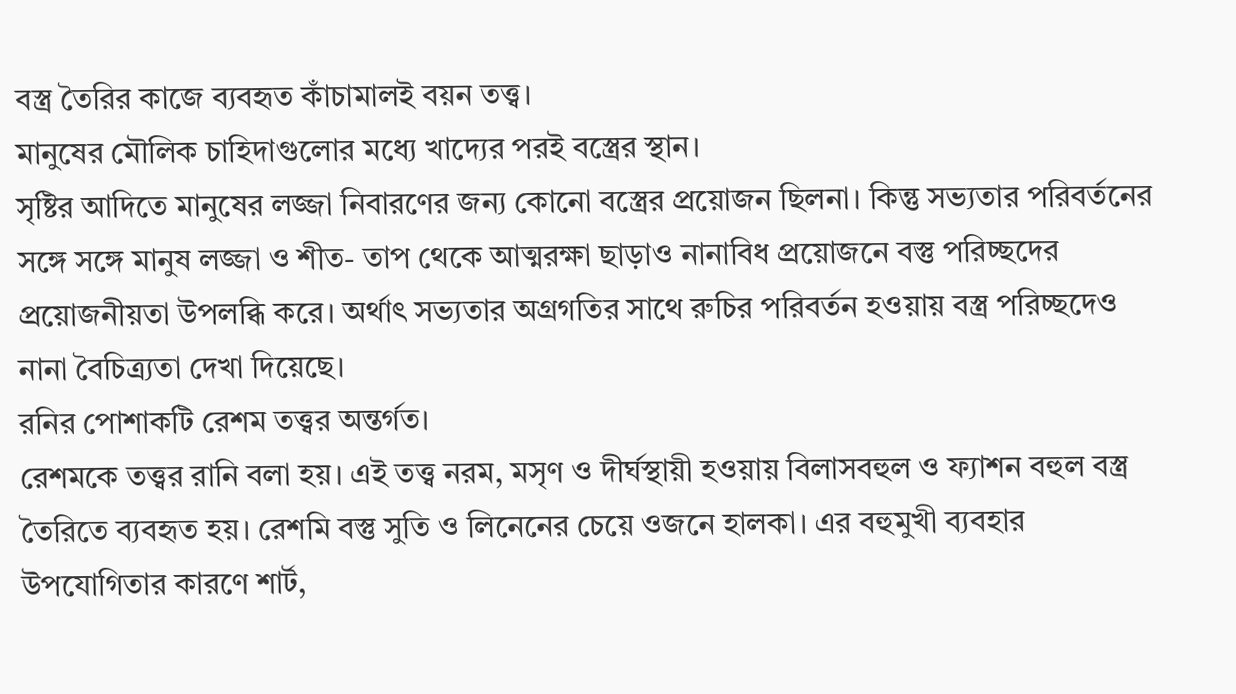বস্ত্র তৈরির কাজে ব্যবহৃত কাঁচামালই বয়ন তত্ত্ব।
মানুষের মৌলিক চাহিদাগুলোর মধ্যে খাদ্যের পরই বস্ত্রের স্থান।
সৃষ্টির আদিতে মানুষের লজ্জা নিবারণের জন্য কোনো বস্ত্রের প্রয়োজন ছিলনা। কিন্তু সভ্যতার পরিবর্তনের সঙ্গে সঙ্গে মানুষ লজ্জা ও শীত- তাপ থেকে আত্মরক্ষা ছাড়াও নানাবিধ প্রয়োজনে বস্তু পরিচ্ছদের প্রয়োজনীয়তা উপলব্ধি করে। অর্থাৎ সভ্যতার অগ্রগতির সাথে রুচির পরিবর্তন হওয়ায় বস্ত্র পরিচ্ছদেও নানা বৈচিত্র্যতা দেখা দিয়েছে।
রনির পোশাকটি রেশম তত্ত্বর অন্তর্গত।
রেশমকে তত্ত্বর রানি বলা হয়। এই তত্ত্ব নরম, মসৃণ ও দীর্ঘস্থায়ী হওয়ায় বিলাসবহুল ও ফ্যাশন বহুল বস্ত্র তৈরিতে ব্যবহৃত হয়। রেশমি বস্তু সুতি ও লিনেনের চেয়ে ওজনে হালকা। এর বহুমুখী ব্যবহার উপযোগিতার কারণে শার্ট,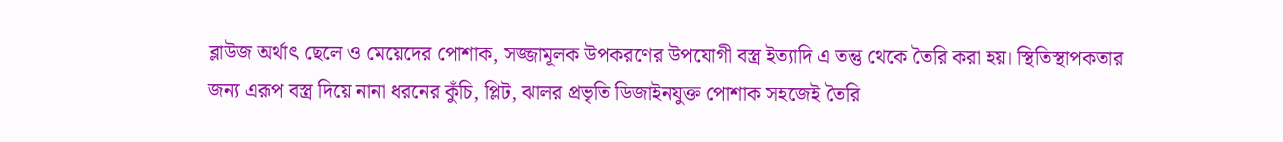ব্লাউজ অর্থাৎ ছেলে ও মেয়েদের পোশাক, সজ্জামূলক উপকরণের উপযোগী বস্ত্র ইত্যাদি এ তন্তু থেকে তৈরি করা হয়। স্থিতিস্থাপকতার জন্য এরূপ বস্ত্র দিয়ে নানা ধরনের কুঁচি, প্লিট, ঝালর প্রভৃতি ডিজাইনযুক্ত পোশাক সহজেই তৈরি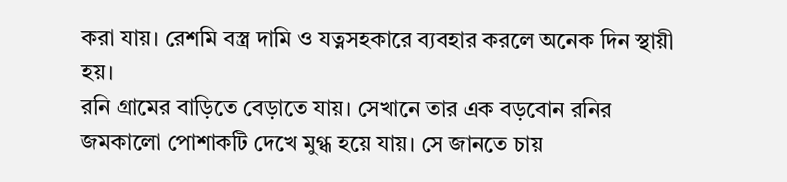করা যায়। রেশমি বস্ত্র দামি ও যত্নসহকারে ব্যবহার করলে অনেক দিন স্থায়ী হয়।
রনি গ্রামের বাড়িতে বেড়াতে যায়। সেখানে তার এক বড়বোন রনির জমকালো পোশাকটি দেখে মুগ্ধ হয়ে যায়। সে জানতে চায়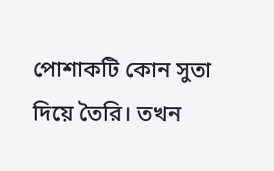পোশাকটি কোন সুতা দিয়ে তৈরি। তখন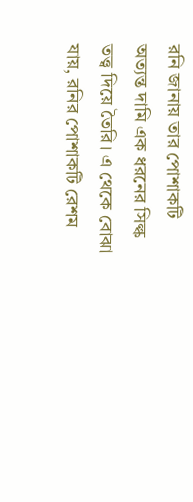রনি জানায় তার পোশাকটি অত্যন্ত দামি এক ধরনের সিল্ক তত্ত্ব দিয়ে তৈরি। এ থেকে বোঝা যায়, রনির পোশাকটি রেশম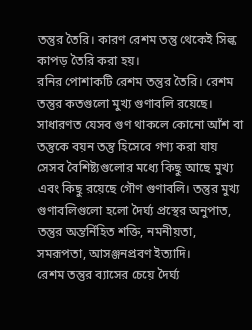তন্তুর তৈরি। কারণ রেশম তন্তু থেকেই সিল্ক কাপড় তৈরি করা হয়।
রনির পোশাকটি রেশম তন্তুর তৈরি। রেশম তন্তুর কতগুলো মুখ্য গুণাবলি রয়েছে।
সাধারণত যেসব গুণ থাকলে কোনো আঁশ বা তন্তুকে বয়ন তন্তু হিসেবে গণ্য করা যায় সেসব বৈশিষ্ট্যগুলোর মধ্যে কিছু আছে মুখ্য এবং কিছু রয়েছে গৌণ গুণাবলি। তন্তুর মুখ্য গুণাবলিগুলো হলো দৈর্ঘ্য প্রস্থের অনুপাত, তন্তুর অন্তর্নিহিত শক্তি, নমনীয়তা, সমরূপতা, আসঞ্জনপ্রবণ ইত্যাদি।
রেশম তন্তুর ব্যাসের চেয়ে দৈর্ঘ্য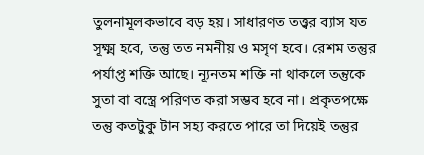তুলনামূলকভাবে বড় হয়। সাধারণত তত্ত্বর ব্যাস যত সূক্ষ্ম হবে, তন্তু তত নমনীয় ও মসৃণ হবে। রেশম তন্তুর পর্যাপ্ত শক্তি আছে। ন্যূনতম শক্তি না থাকলে তন্তুকে সুতা বা বস্ত্রে পরিণত করা সম্ভব হবে না। প্রকৃতপক্ষে তন্তু কতটুকু টান সহ্য করতে পারে তা দিয়েই তন্তুর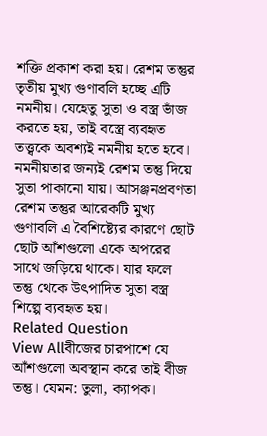শক্তি প্রকাশ করা হয়। রেশম তন্তুর তৃতীয় মুখ্য গুণাবলি হচ্ছে এটি নমনীয়। যেহেতু সুতা ও বস্ত্র ভাঁজ করতে হয়, তাই বস্ত্রে ব্যবহৃত তত্ত্বকে অবশ্যই নমনীয় হতে হবে। নমনীয়তার জন্যই রেশম তন্তু দিয়ে সুতা পাকানো যায়। আসঞ্জনপ্রবণতা রেশম তন্তুর আরেকটি মুখ্য গুণাবলি এ বৈশিষ্ট্যের কারণে ছোট ছোট আঁশগুলো একে অপরের সাথে জড়িয়ে থাকে। যার ফলে তন্তু থেকে উৎপাদিত সুতা বস্ত্র শিল্পে ব্যবহৃত হয়।
Related Question
View Allবীজের চারপাশে যে আঁশগুলো অবস্থান করে তাই বীজ তন্তু। যেমন: তুলা, ক্যাপক।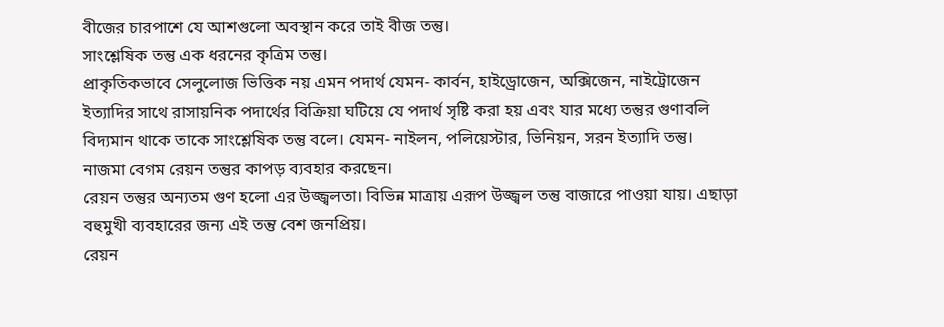বীজের চারপাশে যে আশগুলো অবস্থান করে তাই বীজ তন্তু।
সাংশ্লেষিক তন্তু এক ধরনের কৃত্রিম তন্তু।
প্রাকৃতিকভাবে সেলুলোজ ভিত্তিক নয় এমন পদার্থ যেমন- কার্বন, হাইড্রোজেন, অক্সিজেন, নাইট্রোজেন ইত্যাদির সাথে রাসায়নিক পদার্থের বিক্রিয়া ঘটিয়ে যে পদার্থ সৃষ্টি করা হয় এবং যার মধ্যে তন্তুর গুণাবলি বিদ্যমান থাকে তাকে সাংশ্লেষিক তন্তু বলে। যেমন- নাইলন, পলিয়েস্টার, ভিনিয়ন, সরন ইত্যাদি তন্তু।
নাজমা বেগম রেয়ন তন্তুর কাপড় ব্যবহার করছেন।
রেয়ন তন্তুর অন্যতম গুণ হলো এর উজ্জ্বলতা। বিভিন্ন মাত্রায় এরূপ উজ্জ্বল তন্তু বাজারে পাওয়া যায়। এছাড়া বহুমুখী ব্যবহারের জন্য এই তন্তু বেশ জনপ্রিয়।
রেয়ন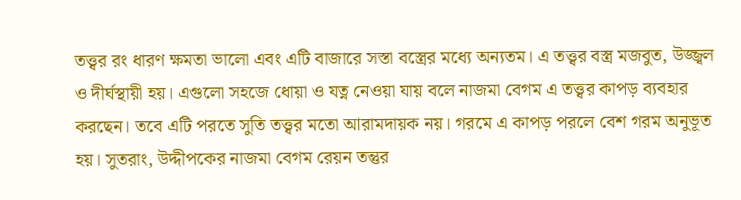তত্ত্বর রং ধারণ ক্ষমতা ভালো এবং এটি বাজারে সস্তা বস্ত্রের মধ্যে অন্যতম। এ তত্ত্বর বস্ত্র মজবুত, উজ্জ্বল ও দীর্ঘস্থায়ী হয়। এগুলো সহজে ধোয়া ও যত্ন নেওয়া যায় বলে নাজমা বেগম এ তত্ত্বর কাপড় ব্যবহার করছেন। তবে এটি পরতে সুতি তত্ত্বর মতো আরামদায়ক নয়। গরমে এ কাপড় পরলে বেশ গরম অনুভূত হয়। সুতরাং, উদ্দীপকের নাজমা বেগম রেয়ন তন্তুর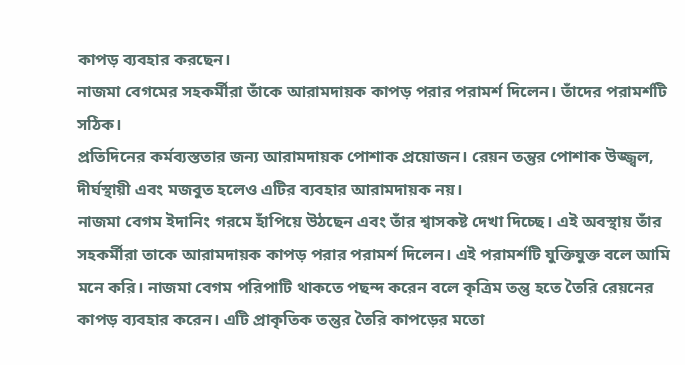কাপড় ব্যবহার করছেন।
নাজমা বেগমের সহকর্মীরা তাঁকে আরামদায়ক কাপড় পরার পরামর্শ দিলেন। তাঁদের পরামর্শটি সঠিক।
প্রতিদিনের কর্মব্যস্ততার জন্য আরামদায়ক পোশাক প্রয়োজন। রেয়ন তন্তুর পোশাক উজ্জ্বল, দীর্ঘস্থায়ী এবং মজবুত হলেও এটির ব্যবহার আরামদায়ক নয়।
নাজমা বেগম ইদানিং গরমে হাঁপিয়ে উঠছেন এবং তাঁর শ্বাসকষ্ট দেখা দিচ্ছে। এই অবস্থায় তাঁর সহকর্মীরা তাকে আরামদায়ক কাপড় পরার পরামর্শ দিলেন। এই পরামর্শটি যুক্তিযুক্ত বলে আমি মনে করি। নাজমা বেগম পরিপাটি থাকতে পছন্দ করেন বলে কৃত্রিম তন্তু হতে তৈরি রেয়নের কাপড় ব্যবহার করেন। এটি প্রাকৃতিক তন্তুর তৈরি কাপড়ের মতো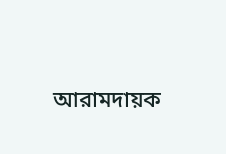আরামদায়ক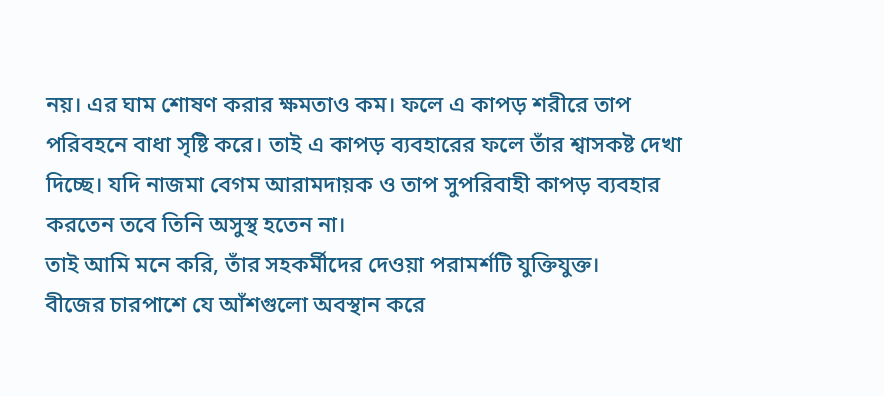নয়। এর ঘাম শোষণ করার ক্ষমতাও কম। ফলে এ কাপড় শরীরে তাপ পরিবহনে বাধা সৃষ্টি করে। তাই এ কাপড় ব্যবহারের ফলে তাঁর শ্বাসকষ্ট দেখা দিচ্ছে। যদি নাজমা বেগম আরামদায়ক ও তাপ সুপরিবাহী কাপড় ব্যবহার করতেন তবে তিনি অসুস্থ হতেন না।
তাই আমি মনে করি, তাঁর সহকর্মীদের দেওয়া পরামর্শটি যুক্তিযুক্ত।
বীজের চারপাশে যে আঁশগুলো অবস্থান করে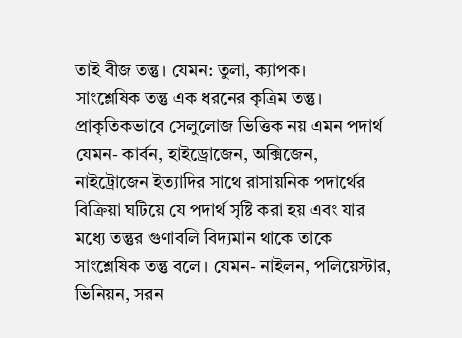তাই বীজ তন্তু। যেমন: তুলা, ক্যাপক।
সাংশ্লেষিক তন্তু এক ধরনের কৃত্রিম তন্তু।
প্রাকৃতিকভাবে সেলুলোজ ভিত্তিক নয় এমন পদার্থ যেমন- কার্বন, হাইড্রোজেন, অক্সিজেন, নাইট্রোজেন ইত্যাদির সাথে রাসায়নিক পদার্থের বিক্রিয়া ঘটিয়ে যে পদার্থ সৃষ্টি করা হয় এবং যার মধ্যে তন্তুর গুণাবলি বিদ্যমান থাকে তাকে সাংশ্লেষিক তন্তু বলে। যেমন- নাইলন, পলিয়েস্টার, ভিনিয়ন, সরন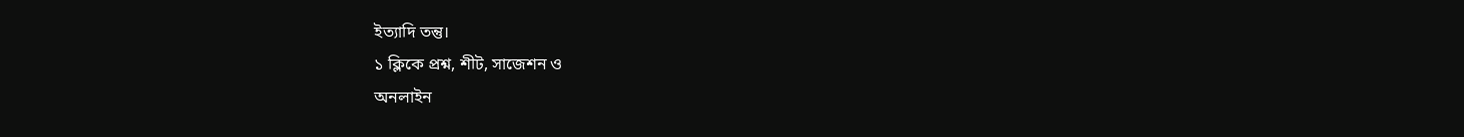ইত্যাদি তন্তু।
১ ক্লিকে প্রশ্ন, শীট, সাজেশন ও
অনলাইন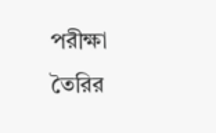পরীক্ষা তৈরির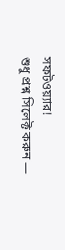সফটওয়্যার!
শুধু প্রশ্ন সিলেক্ট করুন —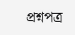প্রশ্নপত্র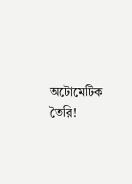অটোমেটিক তৈরি!